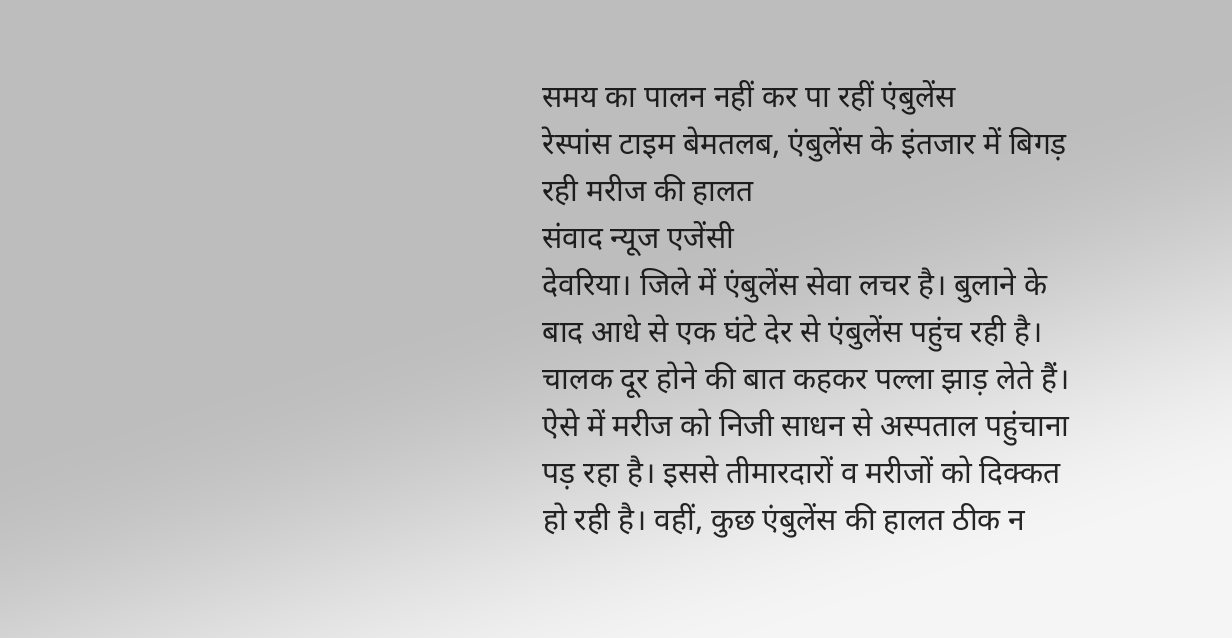समय का पालन नहीं कर पा रहीं एंबुलेंस
रेस्पांस टाइम बेमतलब, एंबुलेंस के इंतजार में बिगड़ रही मरीज की हालत
संवाद न्यूज एजेंसी
देवरिया। जिले में एंबुलेंस सेवा लचर है। बुलाने के बाद आधे से एक घंटे देर से एंबुलेंस पहुंच रही है। चालक दूर होने की बात कहकर पल्ला झाड़ लेते हैं। ऐसे में मरीज को निजी साधन से अस्पताल पहुंचाना पड़ रहा है। इससे तीमारदारों व मरीजों को दिक्कत हो रही है। वहीं, कुछ एंबुलेंस की हालत ठीक न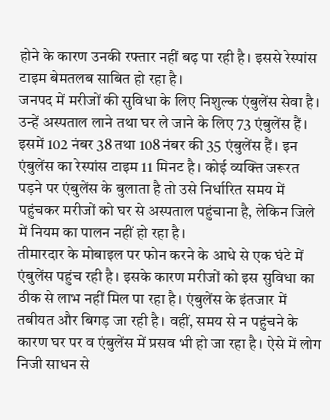होने के कारण उनकी रफ्तार नहीं बढ़ पा रही है। इससे रेस्पांस टाइम बेमतलब साबित हो रहा है।
जनपद में मरीजों की सुविधा के लिए निशुल्क एंबुलेंस सेवा है। उन्हें अस्पताल लाने तथा घर ले जाने के लिए 73 एंबुलेंस हैं। इसमें 102 नंबर 38 तथा 108 नंबर की 35 एंबुलेंस हैं। इन एंबुलेंस का रेस्पांस टाइम 11 मिनट है। कोई व्यक्ति जरूरत पड़ने पर एंबुलेंस के बुलाता है तो उसे निर्धारित समय में पहुंचकर मरीजों को घर से अस्पताल पहुंचाना है, लेकिन जिले में नियम का पालन नहीं हो रहा है।
तीमारदार के मोबाइल पर फोन करने के आधे से एक घंटे में एंबुलेंस पहुंच रही है। इसके कारण मरीजों को इस सुविधा का ठीक से लाभ नहीं मिल पा रहा है। एंबुलेंस के इंतजार में तबीयत और बिगड़ जा रही है। वहीं, समय से न पहुंचने के कारण घर पर व एंबुलेंस में प्रसव भी हो जा रहा है। ऐसे में लोग निजी साधन से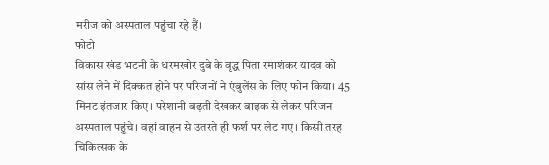मरीज को अस्पताल पहुंचा रहे हैं।
फोटो
विकास खंड भटनी के धरमखोर दुबे के वृद्ध पिता रमाशंकर यादव को सांस लेने में दिक्कत होने पर परिजनों ने एंबुलेंस के लिए फोन किया। 45 मिनट इंतजार किए। परेशानी बढ़ती देखकर बाइक से लेकर परिजन अस्पताल पहुंचे। वहां वाहन से उतरते ही फर्श पर लेट गए। किसी तरह चिकित्सक के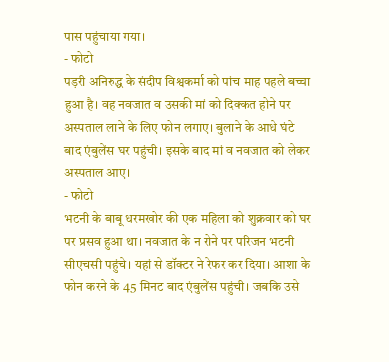पास पहुंचाया गया।
- फोटो
पड़री अनिरुद्ध के संदीप विश्वकर्मा को पांच माह पहले बच्चा हुआ है। वह नवजात व उसकी मां को दिक्कत होने पर अस्पताल लाने के लिए फोन लगाए। बुलाने के आधे घंटे बाद एंबुलेंस घर पहुंची। इसके बाद मां व नवजात को लेकर अस्पताल आए।
- फोटो
भटनी के बाबू धरमखोर की एक महिला को शुक्रवार को घर पर प्रसव हुआ था। नवजात के न रोने पर परिजन भटनी सीएचसी पहुंचे। यहां से डॉक्टर ने रेफर कर दिया। आशा के फोन करने के 45 मिनट बाद एंबुलेंस पहुंची। जबकि उसे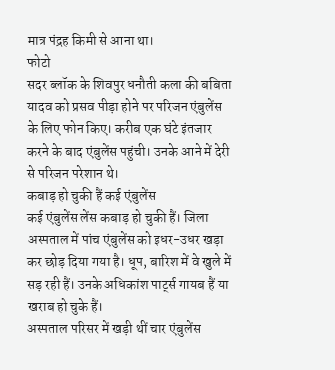मात्र पंद्रह किमी से आना था।
फोटो
सदर ब्लॉक के शिवपुर धनौती कला की बबिता यादव को प्रसव पीड़ा होने पर परिजन एंबुलेंस के लिए फोन किए। करीब एक घंटे इंतजार करने के बाद एंबुलेंस पहुंची। उनके आने में देरी से परिजन परेशान थे।
कबाड़ हो चुकी हैं कई एंबुलेंस
कई एंबुलेंस लेंस कबाड़ हो चुकी हैं। जिला अस्पताल में पांच एंबुलेंस को इधर-उधर खड़ा कर छोड़ दिया गया है। धूप, बारिश में वे खुले में सड़ रही हैं। उनके अधिकांश पार्ट्स गायब हैं या खराब हो चुके हैं।
अस्पताल परिसर में खड़ी थीं चार एंबुलेंस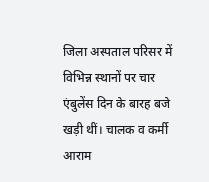जिला अस्पताल परिसर में विभिन्न स्थानों पर चार एंबुलेंस दिन के बारह बजे खड़ी थीं। चालक व कर्मी आराम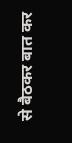से बैठकर बात कर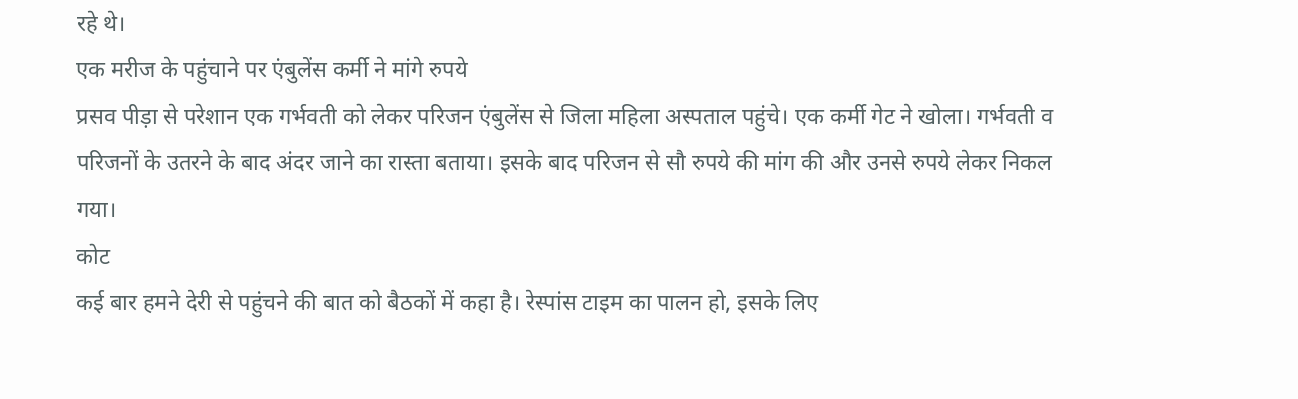रहे थे।
एक मरीज के पहुंचाने पर एंबुलेंस कर्मी ने मांगे रुपये
प्रसव पीड़ा से परेशान एक गर्भवती को लेकर परिजन एंबुलेंस से जिला महिला अस्पताल पहुंचे। एक कर्मी गेट ने खोला। गर्भवती व परिजनों के उतरने के बाद अंदर जाने का रास्ता बताया। इसके बाद परिजन से सौ रुपये की मांग की और उनसे रुपये लेकर निकल गया।
कोट
कई बार हमने देरी से पहुंचने की बात को बैठकों में कहा है। रेस्पांस टाइम का पालन हो, इसके लिए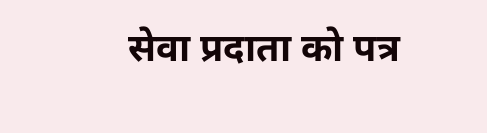सेवा प्रदाता को पत्र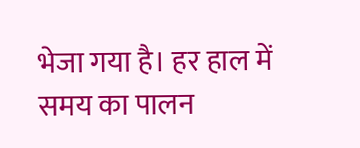भेजा गया है। हर हाल में समय का पालन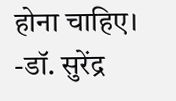होना चाहिए।
-डॉ. सुरेंद्र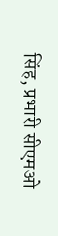सिंह, प्रभारी सीएमओ